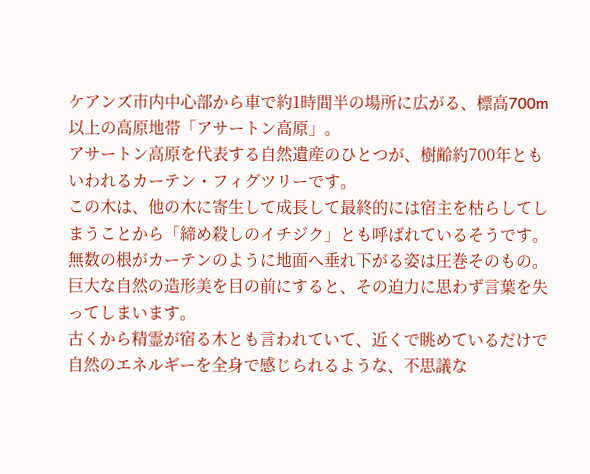ケアンズ市内中心部から車で約1時間半の場所に広がる、標高700m以上の高原地帯「アサートン高原」。
アサートン高原を代表する自然遺産のひとつが、樹齢約700年ともいわれるカーテン・フィグツリーです。
この木は、他の木に寄生して成長して最終的には宿主を枯らしてしまうことから「締め殺しのイチジク」とも呼ばれているそうです。
無数の根がカーテンのように地面へ垂れ下がる姿は圧巻そのもの。巨大な自然の造形美を目の前にすると、その迫力に思わず言葉を失ってしまいます。
古くから精霊が宿る木とも言われていて、近くで眺めているだけで自然のエネルギーを全身で感じられるような、不思議な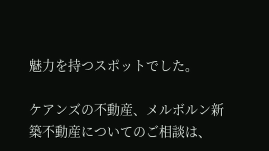魅力を持つスポットでした。

ケアンズの不動産、メルボルン新築不動産についてのご相談は、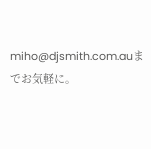miho@djsmith.com.auまでお気軽に。